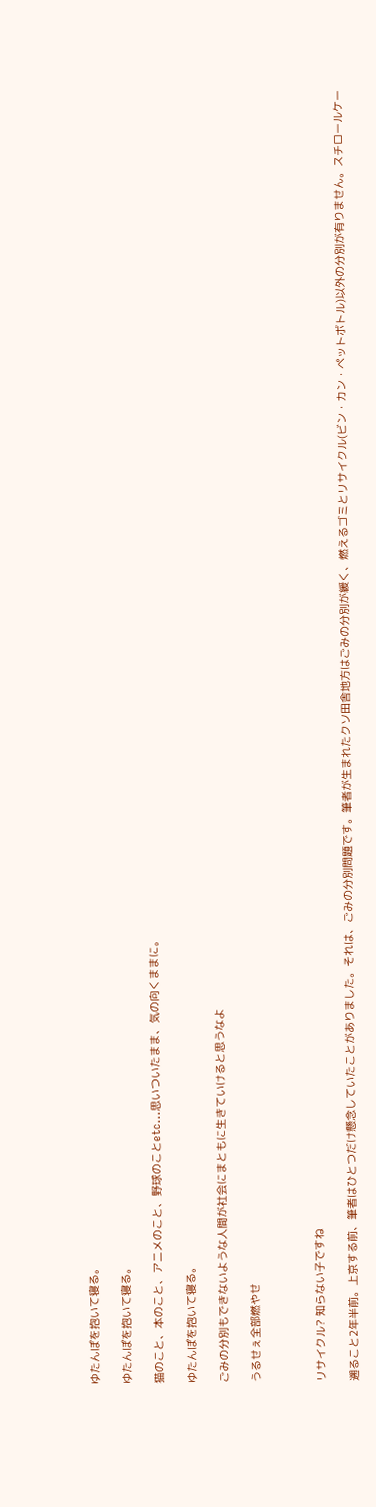ゆたんぽを抱いて寝る。

ゆたんぽを抱いて寝る。

猫のこと、本のこと、アニメのこと、野球のことetc...思いついたまま、気の向くままに。

ゆたんぽを抱いて寝る。

ごみの分別もできないような人間が社会にまともに生きていけると思うなよ

うるせぇ全部燃やせ



リサイクル? 知らない子ですね

遡ること2年半前。上京する前、筆者はひとつだけ懸念していたことがありました。それは、ごみの分別問題です。筆者が生まれたクソ田舎地方はごみの分別が緩く、燃えるゴミとリサイクル(ビン・カン・ペットボトル)以外の分別が有りません。スチロールケー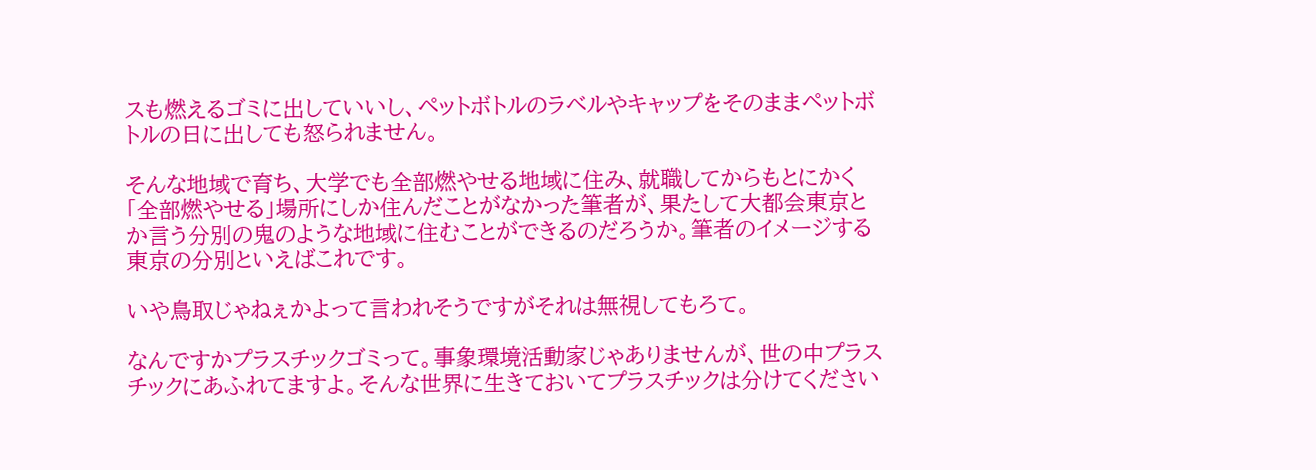スも燃えるゴミに出していいし、ペットボトルのラベルやキャップをそのままペットボトルの日に出しても怒られません。

そんな地域で育ち、大学でも全部燃やせる地域に住み、就職してからもとにかく「全部燃やせる」場所にしか住んだことがなかった筆者が、果たして大都会東京とか言う分別の鬼のような地域に住むことができるのだろうか。筆者のイメージする東京の分別といえばこれです。

いや鳥取じゃねぇかよって言われそうですがそれは無視してもろて。

なんですかプラスチックゴミって。事象環境活動家じゃありませんが、世の中プラスチックにあふれてますよ。そんな世界に生きておいてプラスチックは分けてください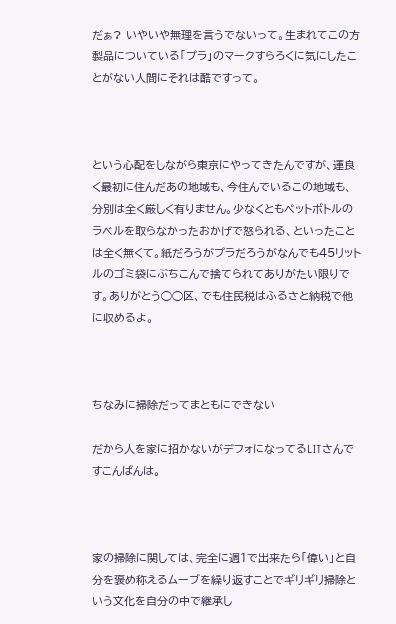だぁ? いやいや無理を言うでないって。生まれてこの方製品についている「プラ」のマークすらろくに気にしたことがない人間にそれは酷ですって。



という心配をしながら東京にやってきたんですが、運良く最初に住んだあの地域も、今住んでいるこの地域も、分別は全く厳しく有りません。少なくともペットボトルのラベルを取らなかったおかげで怒られる、といったことは全く無くて。紙だろうがプラだろうがなんでも45リットルのゴミ袋にぶちこんで捨てられてありがたい限りです。ありがとう◯◯区、でも住民税はふるさと納税で他に収めるよ。



ちなみに掃除だってまともにできない

だから人を家に招かないがデフォになってるLITさんですこんばんは。



家の掃除に関しては、完全に週1で出来たら「偉い」と自分を褒め称えるムーブを繰り返すことでギリギリ掃除という文化を自分の中で継承し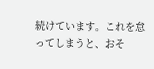続けています。これを怠ってしまうと、おそ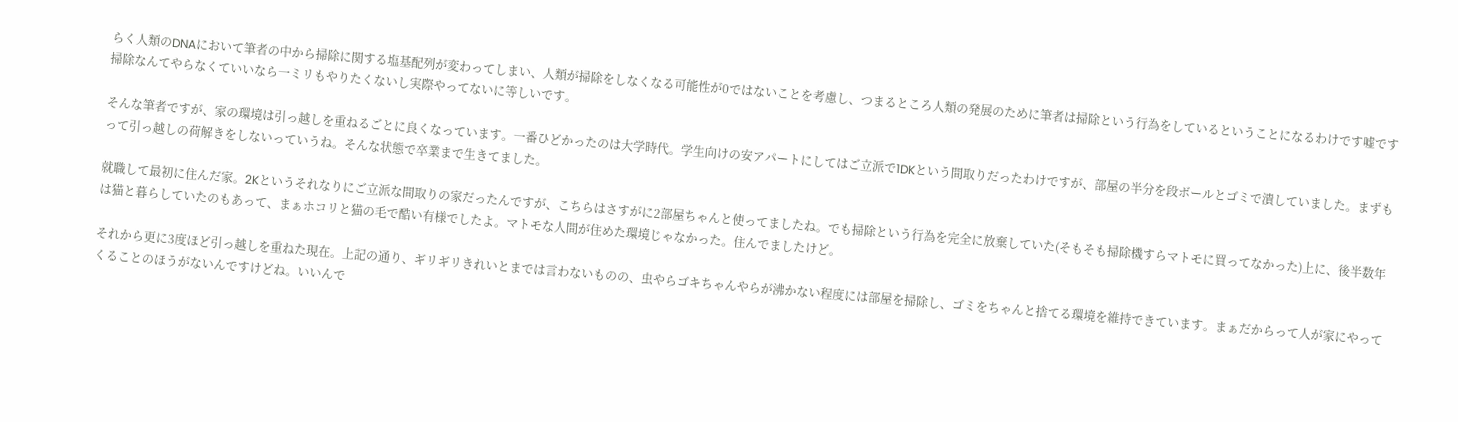らく人類のDNAにおいて筆者の中から掃除に関する塩基配列が変わってしまい、人類が掃除をしなくなる可能性が0ではないことを考慮し、つまるところ人類の発展のために筆者は掃除という行為をしているということになるわけです嘘です掃除なんてやらなくていいなら一ミリもやりたくないし実際やってないに等しいです。

そんな筆者ですが、家の環境は引っ越しを重ねるごとに良くなっています。一番ひどかったのは大学時代。学生向けの安アパートにしてはご立派で1DKという間取りだったわけですが、部屋の半分を段ボールとゴミで潰していました。まずもって引っ越しの荷解きをしないっていうね。そんな状態で卒業まで生きてました。

就職して最初に住んだ家。2Kというそれなりにご立派な間取りの家だったんですが、こちらはさすがに2部屋ちゃんと使ってましたね。でも掃除という行為を完全に放棄していた(そもそも掃除機すらマトモに買ってなかった)上に、後半数年は猫と暮らしていたのもあって、まぁホコリと猫の毛で酷い有様でしたよ。マトモな人間が住めた環境じゃなかった。住んでましたけど。

それから更に3度ほど引っ越しを重ねた現在。上記の通り、ギリギリきれいとまでは言わないものの、虫やらゴキちゃんやらが沸かない程度には部屋を掃除し、ゴミをちゃんと捨てる環境を維持できています。まぁだからって人が家にやってくることのほうがないんですけどね。いいんで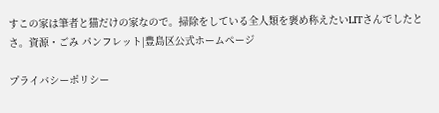すこの家は筆者と猫だけの家なので。掃除をしている全人類を褒め称えたいLITさんでしたとさ。資源・ごみ パンフレット|豊島区公式ホームページ

プライバシーポリシー